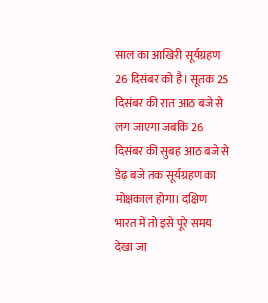साल का आखिरी सूर्यग्रहण 26 दिसंबर को है। सूतक 25 दिसंबर की रात आठ बजे से लग जाएगा जबकि 26 दिसंबर की सुबह आठ बजे से डेढ़ बजे तक सूर्यग्रहण का मोक्षकाल होगा। दक्षिण भारत में तो इसे पूरे समय देखा जा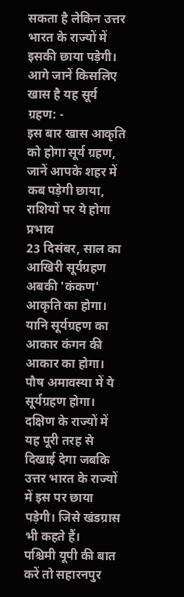सकता है लेकिन उत्तर भारत के राज्यों में इसकी छाया पड़ेगी। आगे जानें किसलिए खास है यह सूर्य ग्रहण: -
इस बार खास आकृति को होगा सूर्य ग्रहण, जानें आपके शहर में कब पड़ेगी छाया, राशियों पर ये होगा प्रभाव
23 दिसंबर, साल का आखिरी सूर्यग्रहण अबकी 'कंकण' आकृति का होगा। यानि सूर्यग्रहण का आकार कंगन की आकार का होगा। पौष अमावस्या में ये सूर्यग्रहण होगा। दक्षिण के राज्यों में यह पूरी तरह से दिखाई देगा जबकि उत्तर भारत के राज्यों में इस पर छाया पड़ेगी। जिसे खंडग्रास भी कहते हैं।
पश्चिमी यूपी की बात करें तो सहारनपुर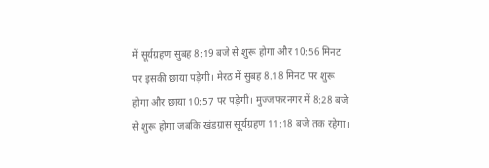में सूर्यग्रहण सुबह 8:19 बजे से शुरू होगा और 10:56 मिनट पर इसकी छाया पड़ेगी। मेरठ में सुबह 8.18 मिनट पर शुरू होगा और छाया 10:57 पर पड़ेगी। मुज्जफरनगर में 8:28 बजे से शुरू होगा जबकि खंडग्रास सूर्यग्रहण 11:18 बजे तक रहेगा।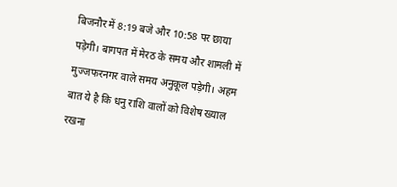बिजनौर में 8:19 बजे और 10:58 पर छाया पड़ेगी। बागपत में मेरठ के समय और शामली में मुज्जफरनगर वाले समय अनुकूल पड़ेगी। अहम बात ये है कि धनु राशि वालों को विशेष ख्याल रखना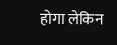होगा लेकिन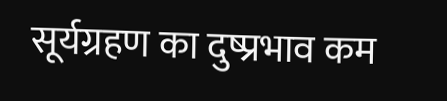सूर्यग्रहण का दुष्प्रभाव कम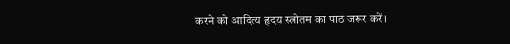करने को आदित्य हृदय स्त्रोतम का पाठ जरूर करें।